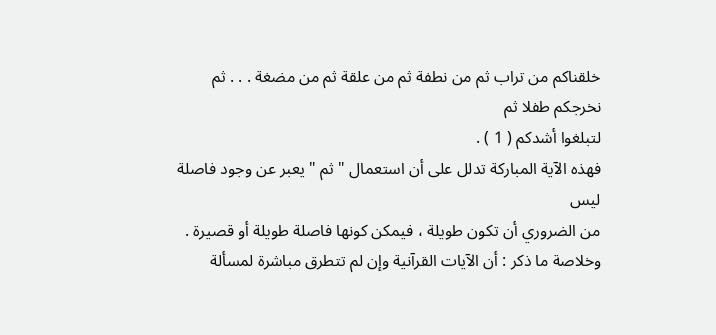خلقناكم من تراب ثم من نطفة ثم من علقة ثم من مضغة . . . ثم نخرجكم طفلا ثم
لتبلغوا أشدكم ( 1 ) .
فهذه الآية المباركة تدلل على أن استعمال " ثم " يعبر عن وجود فاصلة ليس
من الضروري أن تكون طويلة ، فيمكن كونها فاصلة طويلة أو قصيرة .
وخلاصة ما ذكر : أن الآيات القرآنية وإن لم تتطرق مباشرة لمسألة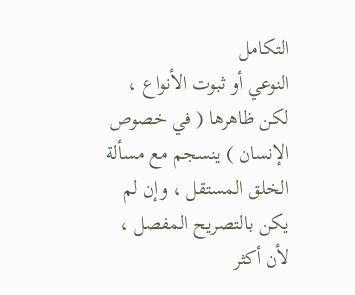التكامل
النوعي أو ثبوت الأنواع ، لكن ظاهرها ( في خصوص الإنسان ) ينسجم مع مسألة
الخلق المستقل ، وإن لم يكن بالتصريح المفصل ، لأن أكثر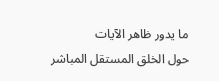ما يدور ظاهر الآيات
حول الخلق المستقل المباشر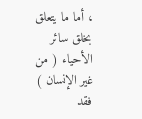، أما ما يتعلق بخلق سائر الأحياء ( من غير الإنسان )
فقد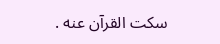سكت القرآن عنه .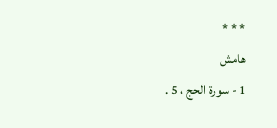* * *
هامش
1 - سورة الحج ، 5 .